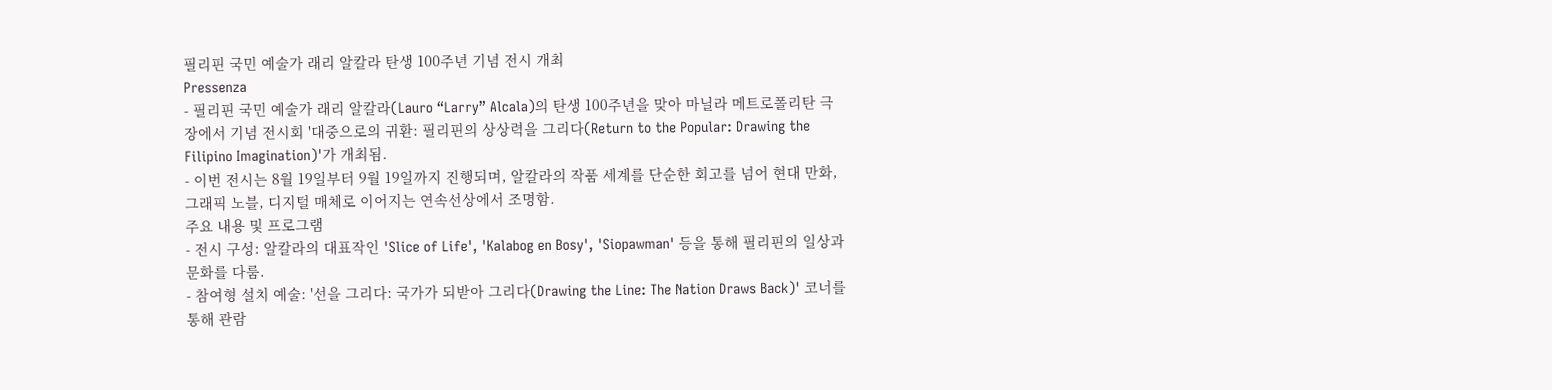필리핀 국민 예술가 래리 알칼라 탄생 100주년 기념 전시 개최
Pressenza
- 필리핀 국민 예술가 래리 알칼라(Lauro “Larry” Alcala)의 탄생 100주년을 맞아 마닐라 메트로폴리탄 극장에서 기념 전시회 '대중으로의 귀환: 필리핀의 상상력을 그리다(Return to the Popular: Drawing the Filipino Imagination)'가 개최됨.
- 이번 전시는 8월 19일부터 9월 19일까지 진행되며, 알칼라의 작품 세계를 단순한 회고를 넘어 현대 만화, 그래픽 노블, 디지털 매체로 이어지는 연속선상에서 조명함.
주요 내용 및 프로그램
- 전시 구성: 알칼라의 대표작인 'Slice of Life', 'Kalabog en Bosy', 'Siopawman' 등을 통해 필리핀의 일상과 문화를 다룸.
- 참여형 설치 예술: '선을 그리다: 국가가 되받아 그리다(Drawing the Line: The Nation Draws Back)' 코너를 통해 관람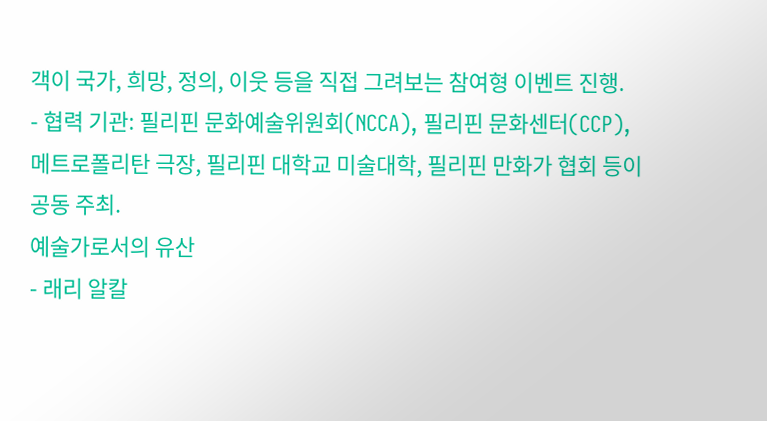객이 국가, 희망, 정의, 이웃 등을 직접 그려보는 참여형 이벤트 진행.
- 협력 기관: 필리핀 문화예술위원회(NCCA), 필리핀 문화센터(CCP), 메트로폴리탄 극장, 필리핀 대학교 미술대학, 필리핀 만화가 협회 등이 공동 주최.
예술가로서의 유산
- 래리 알칼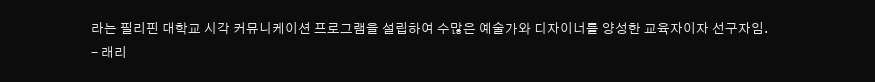라는 필리핀 대학교 시각 커뮤니케이션 프로그램을 설립하여 수많은 예술가와 디자이너를 양성한 교육자이자 선구자임.
- 래리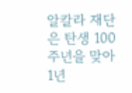알칼라 재단은 탄생 100주년을 맞아 1년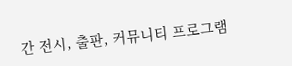간 전시, 출판, 커뮤니티 프로그램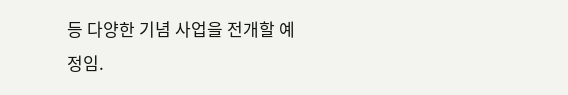등 다양한 기념 사업을 전개할 예정임.